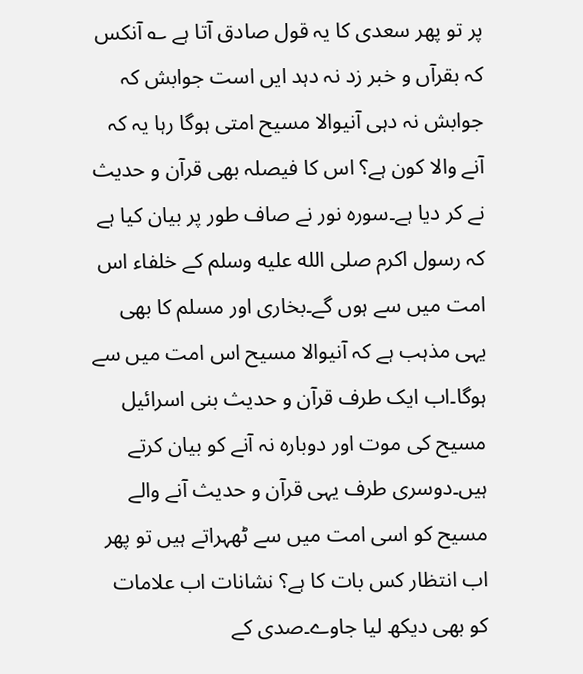پر تو پھر سعدی کا یہ قول صادق آتا ہے ؎ آنکس کہ بقرآں و خبر زد نہ دہد ایں است جوابش کہ جوابش نہ دہی آنیوالا مسیح امتی ہوگا رہا یہ کہ آنے والا کون ہے؟ اس کا فیصلہ بھی قرآن و حدیث نے کر دیا ہے۔سورہ نور نے صاف طور پر بیان کیا ہے کہ رسول اکرم صلى الله عليه وسلم کے خلفاء اس امت میں سے ہوں گے۔بخاری اور مسلم کا بھی یہی مذہب ہے کہ آنیوالا مسیح اس امت میں سے ہوگا۔اب ایک طرف قرآن و حدیث بنی اسرائیل مسیح کی موت اور دوبارہ نہ آنے کو بیان کرتے ہیں۔دوسری طرف یہی قرآن و حدیث آنے والے مسیح کو اسی امت میں سے ٹھہراتے ہیں تو پھر اب انتظار کس بات کا ہے؟ نشانات اب علامات کو بھی دیکھ لیا جاوے۔صدی کے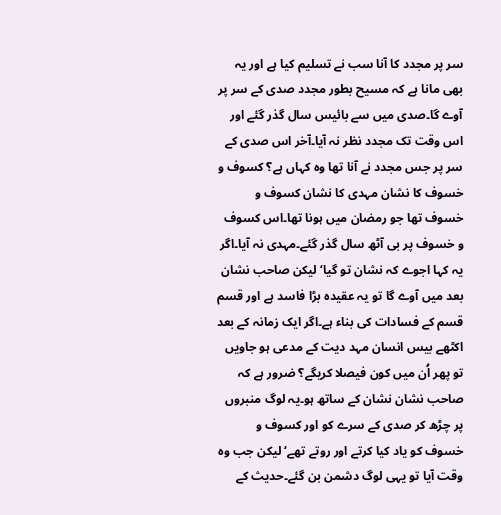سر پر مجدد کا آنا سب نے تسلیم کیا ہے اور یہ بھی مانا ہے کہ مسیح بطور مجدد صدی کے سر پر آوے گا۔صدی میں سے بائیس سال گذر گئے اور اس وقت تک مجدد نظر نہ آیا۔آخر اس صدی کے سر پر جس مجدد نے آنا تھا وہ کہاں ہے؟ کسوف و خسوف کا نشان مہدی کا نشان کسوف و خسوف تھا جو رمضان میں ہونا تھا۔اس کسوف و خسوف پر بی آٹھ سال گذر گئے۔مہدی نہ آیا۔اگر یہ کہا اجوے کہ نشان تو گیا‘ لیکن صاحب نشان بعد میں آوے گا تو یہ عقیدہ بڑا فاسد ہے اور قسم قسم کے فسادات کی بناء ہے۔اگر ایک زمانہ کے بعد اکٹھے بیس انسان مہد دیت کے مدعی ہو جاویں تو پھر اُن میں کون فیصلا کریگے؟ ضرور ہے کہ صاحب نشان نشان کے ساتھ ہو۔یہ لوگ منبروں پر چڑھ کر صدی کے سرے کو اور کسوف و خسوف کو یاد کیا کرتے اور روتے تھے‘ لیکن جب وہ وقت آیا تو یہی لوگ دشمن بن گئے۔حدیث کے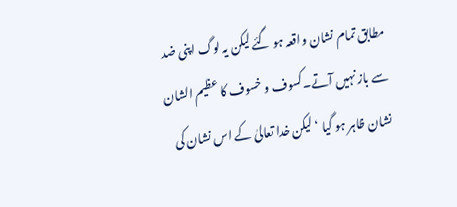مطابق تمام نشان واقعہ ہو گئے لیکن یہ لوگ اپنی ضد سے باز نہیں آتے۔کسوف و خسوف کا عظیم الشان نشان ظاہر ہو گیا ‘ لیکن خدا تعالیٰ کے اس نشان کی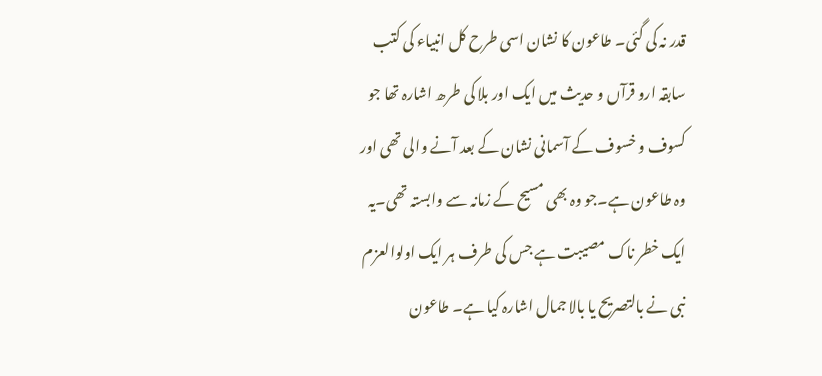قدر نہ کی گئی۔ طاعون کا نشان اسی طرح کل انبیاء کی کتب سابقہ ارو قرآں و حدیث میں ایک اور بلا کی طرھ اشارہ تھا جو کسوف و خسوف کے آسمانی نشان کے بعد آنے والی تھی اور وہ طاعون ہے۔جو وہ بھی مسیح کے زمانہ سے وابستہ تھی۔یہ ایک خطر ناک مصیبت ہے جس کی طرف ہر ایک اولوالعزم نبی نے بالتصریح یا بالا جمال اشارہ کیا ہے۔ طاعون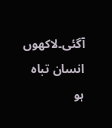آگئی۔لاکھوں انسان تباہ ہو